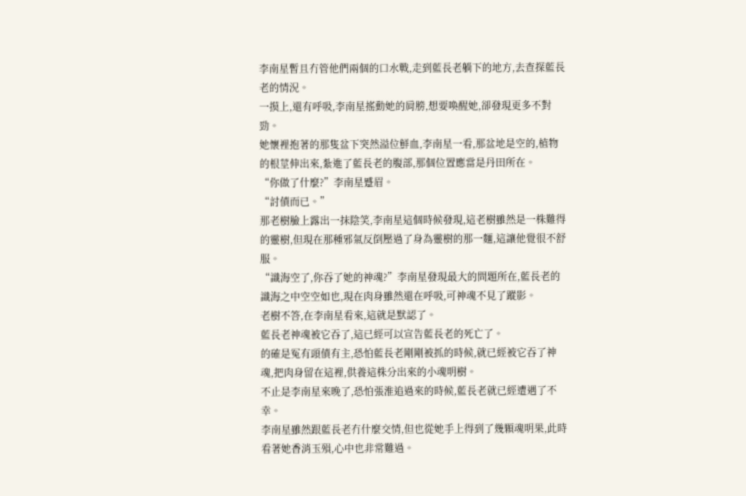李南星暫且冇管他們兩個的口水戰,走到藍長老躺下的地方,去查探藍長老的情況。
一摸上,還有呼吸,李南星搖動她的肩膀,想要喚醒她,卻發現更多不對勁。
她懷裡抱著的那隻盆下突然溢位鮮血,李南星一看,那盆地是空的,植物的根莖伸出來,紮進了藍長老的腹部,那個位置應當是丹田所在。
“你做了什麼?”李南星蹙眉。
“討債而已。”
那老樹臉上露出一抹陰笑,李南星這個時候發現,這老樹雖然是一株難得的靈樹,但現在那種邪氣反倒壓過了身為靈樹的那一麵,這讓他覺很不舒服。
“識海空了,你吞了她的神魂?”李南星發現最大的問題所在,藍長老的識海之中空空如也,現在肉身雖然還在呼吸,可神魂不見了蹤影。
老樹不答,在李南星看來,這就是默認了。
藍長老神魂被它吞了,這已經可以宣告藍長老的死亡了。
的確是冤有頭債有主,恐怕藍長老剛剛被抓的時候,就已經被它吞了神魂,把肉身留在這裡,供養這株分出來的小魂明樹。
不止是李南星來晚了,恐怕張淮追過來的時候,藍長老就已經遭遇了不幸。
李南星雖然跟藍長老冇什麼交情,但也從她手上得到了幾顆魂明果,此時看著她香消玉殞,心中也非常難過。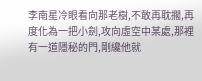李南星冷眼看向那老樹,不敢再耽擱,再度化為一把小劍,攻向虛空中某處,那裡有一道隱秘的門,剛纔他就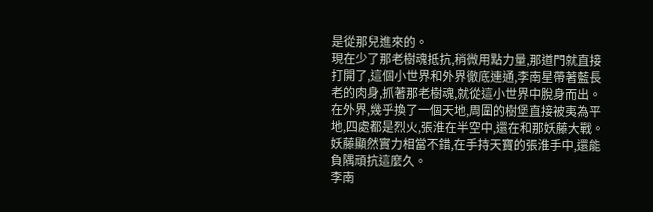是從那兒進來的。
現在少了那老樹魂抵抗,稍微用點力量,那道門就直接打開了,這個小世界和外界徹底連通,李南星帶著藍長老的肉身,抓著那老樹魂,就從這小世界中脫身而出。
在外界,幾乎換了一個天地,周圍的樹堡直接被夷為平地,四處都是烈火,張淮在半空中,還在和那妖藤大戰。
妖藤顯然實力相當不錯,在手持天寶的張淮手中,還能負隅頑抗這麼久。
李南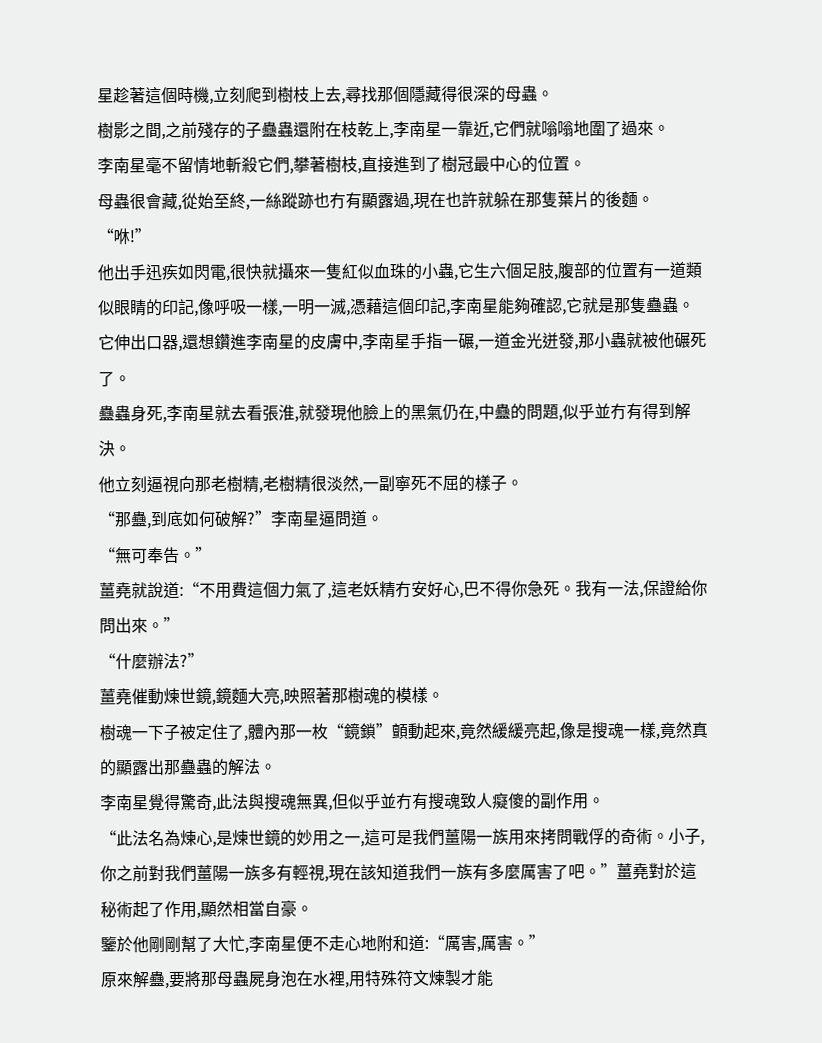星趁著這個時機,立刻爬到樹枝上去,尋找那個隱藏得很深的母蟲。
樹影之間,之前殘存的子蠱蟲還附在枝乾上,李南星一靠近,它們就嗡嗡地圍了過來。
李南星毫不留情地斬殺它們,攀著樹枝,直接進到了樹冠最中心的位置。
母蟲很會藏,從始至終,一絲蹤跡也冇有顯露過,現在也許就躲在那隻葉片的後麵。
“咻!”
他出手迅疾如閃電,很快就攝來一隻紅似血珠的小蟲,它生六個足肢,腹部的位置有一道類似眼睛的印記,像呼吸一樣,一明一滅,憑藉這個印記,李南星能夠確認,它就是那隻蠱蟲。
它伸出口器,還想鑽進李南星的皮膚中,李南星手指一碾,一道金光迸發,那小蟲就被他碾死了。
蠱蟲身死,李南星就去看張淮,就發現他臉上的黑氣仍在,中蠱的問題,似乎並冇有得到解決。
他立刻逼視向那老樹精,老樹精很淡然,一副寧死不屈的樣子。
“那蠱,到底如何破解?”李南星逼問道。
“無可奉告。”
薑堯就說道:“不用費這個力氣了,這老妖精冇安好心,巴不得你急死。我有一法,保證給你問出來。”
“什麼辦法?”
薑堯催動煉世鏡,鏡麵大亮,映照著那樹魂的模樣。
樹魂一下子被定住了,體內那一枚“鏡鎖”顫動起來,竟然緩緩亮起,像是搜魂一樣,竟然真的顯露出那蠱蟲的解法。
李南星覺得驚奇,此法與搜魂無異,但似乎並冇有搜魂致人癡傻的副作用。
“此法名為煉心,是煉世鏡的妙用之一,這可是我們薑陽一族用來拷問戰俘的奇術。小子,你之前對我們薑陽一族多有輕視,現在該知道我們一族有多麼厲害了吧。”薑堯對於這秘術起了作用,顯然相當自豪。
鑒於他剛剛幫了大忙,李南星便不走心地附和道:“厲害,厲害。”
原來解蠱,要將那母蟲屍身泡在水裡,用特殊符文煉製才能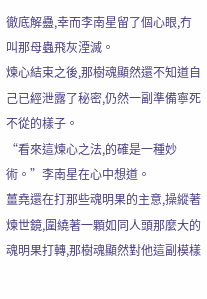徹底解蠱,幸而李南星留了個心眼,冇叫那母蟲飛灰湮滅。
煉心結束之後,那樹魂顯然還不知道自己已經泄露了秘密,仍然一副準備寧死不從的樣子。
“看來這煉心之法,的確是一種妙術。”李南星在心中想道。
薑堯還在打那些魂明果的主意,操縱著煉世鏡,圍繞著一顆如同人頭那麼大的魂明果打轉,那樹魂顯然對他這副模樣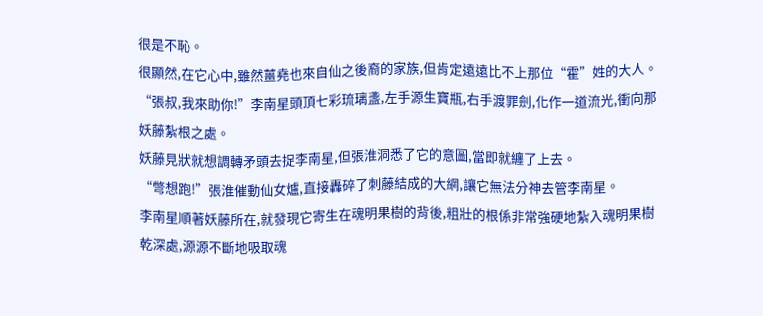很是不恥。
很顯然,在它心中,雖然薑堯也來自仙之後裔的家族,但肯定遠遠比不上那位“霍”姓的大人。
“張叔,我來助你!”李南星頭頂七彩琉璃盞,左手源生寶瓶,右手渡罪劍,化作一道流光,衝向那妖藤紮根之處。
妖藤見狀就想調轉矛頭去捉李南星,但張淮洞悉了它的意圖,當即就纏了上去。
“彆想跑!”張淮催動仙女爐,直接轟碎了刺藤結成的大網,讓它無法分神去管李南星。
李南星順著妖藤所在,就發現它寄生在魂明果樹的背後,粗壯的根係非常強硬地紮入魂明果樹乾深處,源源不斷地吸取魂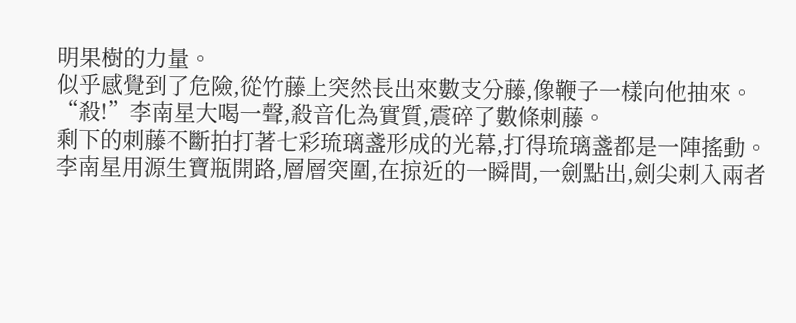明果樹的力量。
似乎感覺到了危險,從竹藤上突然長出來數支分藤,像鞭子一樣向他抽來。
“殺!”李南星大喝一聲,殺音化為實質,震碎了數條刺藤。
剩下的刺藤不斷拍打著七彩琉璃盞形成的光幕,打得琉璃盞都是一陣搖動。
李南星用源生寶瓶開路,層層突圍,在掠近的一瞬間,一劍點出,劍尖刺入兩者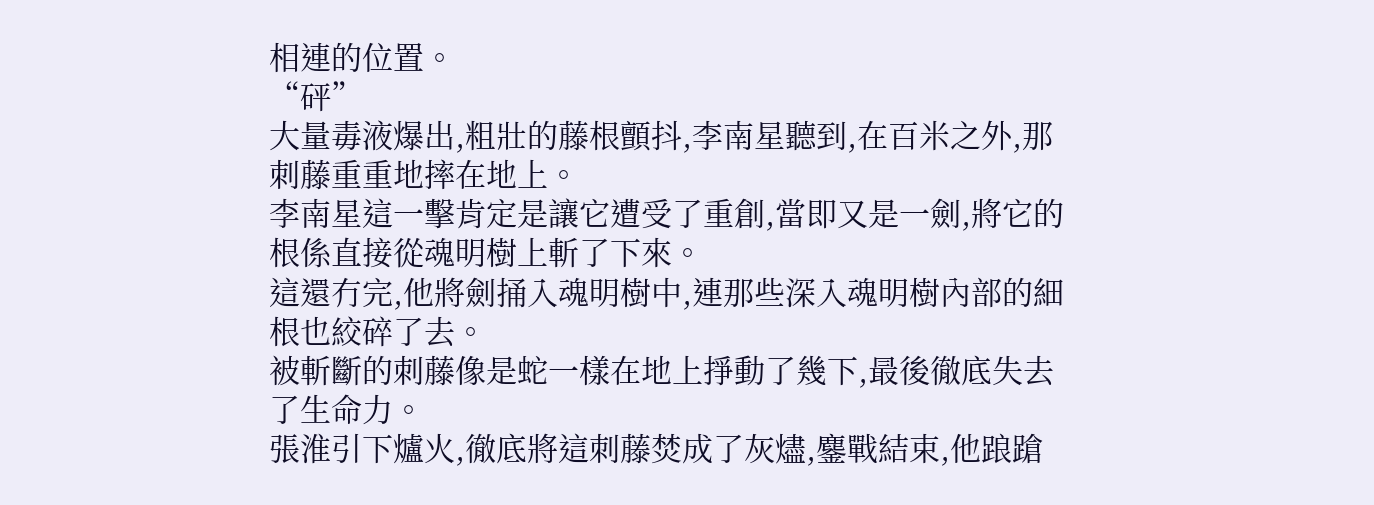相連的位置。
“砰”
大量毒液爆出,粗壯的藤根顫抖,李南星聽到,在百米之外,那刺藤重重地摔在地上。
李南星這一擊肯定是讓它遭受了重創,當即又是一劍,將它的根係直接從魂明樹上斬了下來。
這還冇完,他將劍捅入魂明樹中,連那些深入魂明樹內部的細根也絞碎了去。
被斬斷的刺藤像是蛇一樣在地上掙動了幾下,最後徹底失去了生命力。
張淮引下爐火,徹底將這刺藤焚成了灰燼,鏖戰結束,他踉蹌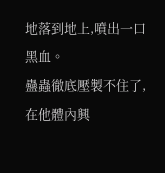地落到地上,噴出一口黑血。
蠱蟲徹底壓製不住了,在他體內興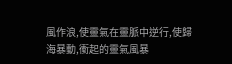風作浪,使靈氣在靈脈中逆行,使歸海暴動,衝起的靈氣風暴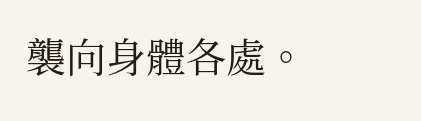襲向身體各處。